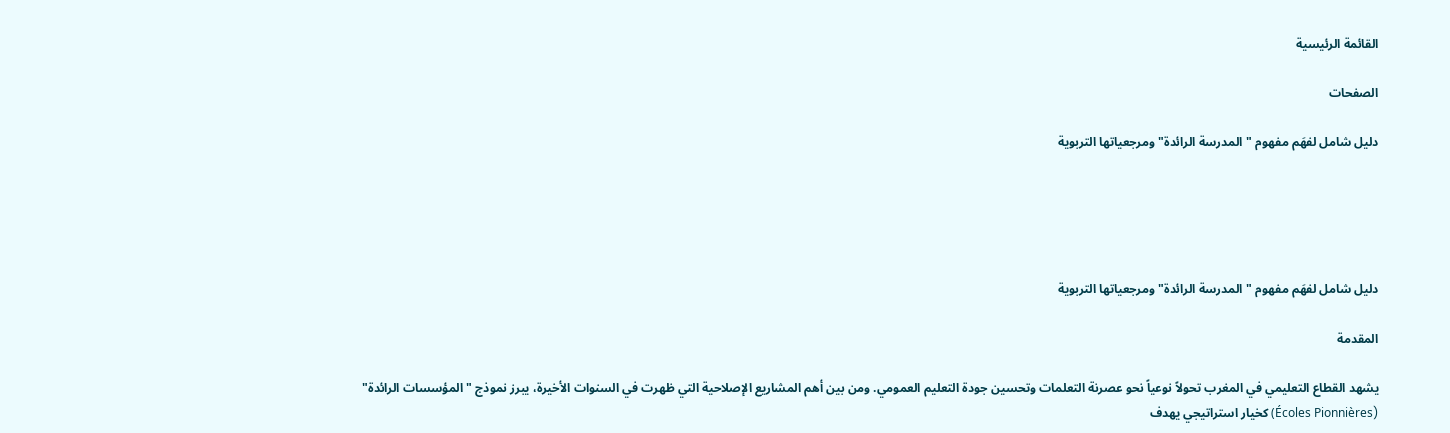القائمة الرئيسية

الصفحات

دليل شامل لفهَم مفهوم "المدرسة الرائدة" ومرجعياتها التربوية





دليل شامل لفهَم مفهوم "المدرسة الرائدة" ومرجعياتها التربوية

المقدمة

يشهد القطاع التعليمي في المغرب تحولاً نوعياً نحو عصرنة التعلمات وتحسين جودة التعليم العمومي. ومن بين أهم المشاريع الإصلاحية التي ظهرت في السنوات الأخيرة، يبرز نموذج "المؤسسات الرائدة" (Écoles Pionnières) كخيار استراتيجي يهدف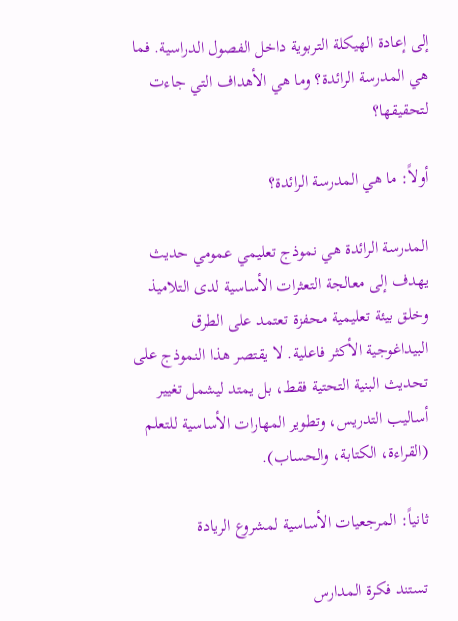إلى إعادة الهيكلة التربوية داخل الفصول الدراسية. فما هي المدرسة الرائدة؟ وما هي الأهداف التي جاءت لتحقيقها؟

أولاً: ما هي المدرسة الرائدة؟

المدرسة الرائدة هي نموذج تعليمي عمومي حديث يهدف إلى معالجة التعثرات الأساسية لدى التلاميذ وخلق بيئة تعليمية محفزة تعتمد على الطرق البيداغوجية الأكثر فاعلية. لا يقتصر هذا النموذج على تحديث البنية التحتية فقط، بل يمتد ليشمل تغيير أساليب التدريس، وتطوير المهارات الأساسية للتعلم (القراءة، الكتابة، والحساب).

ثانياً: المرجعيات الأساسية لمشروع الريادة

تستند فكرة المدارس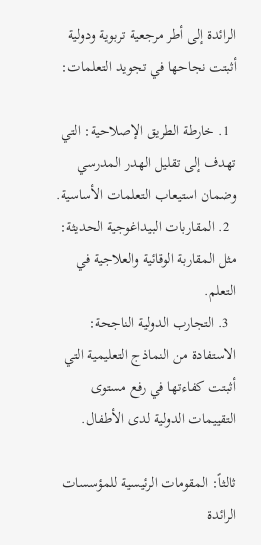الرائدة إلى أطر مرجعية تربوية ودولية أثبتت نجاحها في تجويد التعلمات:

  1. خارطة الطريق الإصلاحية: التي تهدف إلى تقليل الهدر المدرسي وضمان استيعاب التعلمات الأساسية.
  2. المقاربات البيداغوجية الحديثة: مثل المقاربة الوقائية والعلاجية في التعلم.
  3. التجارب الدولية الناجحة: الاستفادة من النماذج التعليمية التي أثبتت كفاءتها في رفع مستوى التقييمات الدولية لدى الأطفال.

ثالثاً: المقومات الرئيسية للمؤسسات الرائدة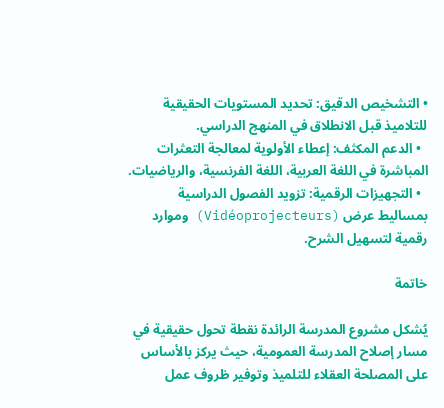• التشخيص الدقيق: تحديد المستويات الحقيقية للتلاميذ قبل الانطلاق في المنهج الدراسي.
  • الدعم المكثف: إعطاء الأولوية لمعالجة التعثرات المباشرة في اللغة العربية، اللغة الفرنسية، والرياضيات.
  • التجهيزات الرقمية: تزويد الفصول الدراسية بمساليط عرض (Vidéoprojecteurs) وموارد رقمية لتسهيل الشرح.

خاتمة

يُشكل مشروع المدرسة الرائدة نقطة تحول حقيقية في مسار إصلاح المدرسة العمومية، حيث يركز بالأساس على المصلحة العقلاء للتلميذ وتوفير ظروف عمل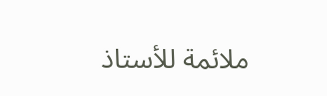ملائمة للأستاذ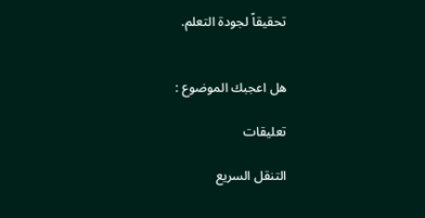تحقيقاً لجودة التعلم.


هل اعجبك الموضوع :

تعليقات

التنقل السريع